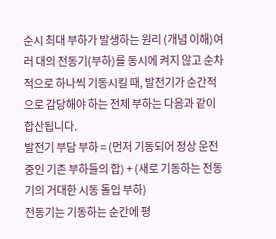순시 최대 부하가 발생하는 원리 (개념 이해)여러 대의 전동기(부하)를 동시에 켜지 않고 순차적으로 하나씩 기동시킬 때, 발전기가 순간적으로 감당해야 하는 전체 부하는 다음과 같이 합산됩니다.
발전기 부담 부하 = (먼저 기동되어 정상 운전 중인 기존 부하들의 합) + (새로 기동하는 전동기의 거대한 시동 돌입 부하)
전동기는 기동하는 순간에 평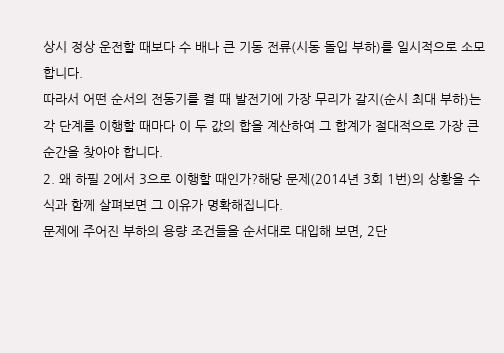상시 정상 운전할 때보다 수 배나 큰 기동 전류(시동 돌입 부하)를 일시적으로 소모합니다.
따라서 어떤 순서의 전동기를 켤 때 발전기에 가장 무리가 갈지(순시 최대 부하)는 각 단계를 이행할 때마다 이 두 값의 합을 계산하여 그 합계가 절대적으로 가장 큰 순간을 찾아야 합니다.
2. 왜 하필 2에서 3으로 이행할 때인가?해당 문제(2014년 3회 1번)의 상황을 수식과 함께 살펴보면 그 이유가 명확해집니다.
문제에 주어진 부하의 용량 조건들을 순서대로 대입해 보면, 2단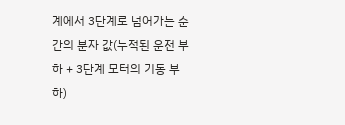계에서 3단계로 넘어가는 순간의 분자 값(누적된 운전 부하 + 3단계 모터의 기동 부하)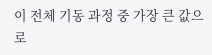이 전체 기동 과정 중 가장 큰 값으로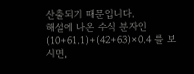산출되기 때문입니다.
해설에 나온 수식 분자인 (10+61.1)+(42+63)×0.4 를 보시면,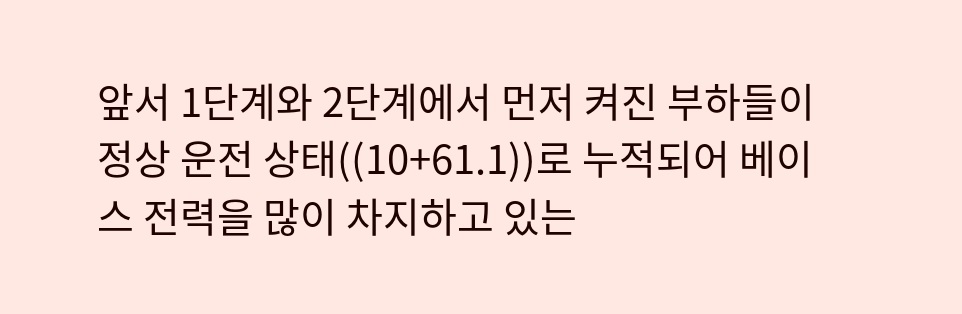앞서 1단계와 2단계에서 먼저 켜진 부하들이 정상 운전 상태((10+61.1))로 누적되어 베이스 전력을 많이 차지하고 있는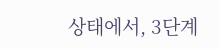상태에서, 3단계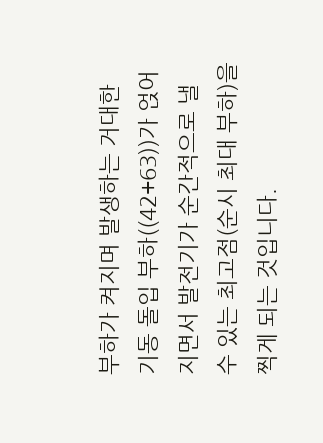부하가 켜지며 발생하는 거대한 기동 돌입 부하((42+63))가 얹어지면서 발전기가 순간적으로 낼 수 있는 최고점(순시 최대 부하)을 찍게 되는 것입니다.